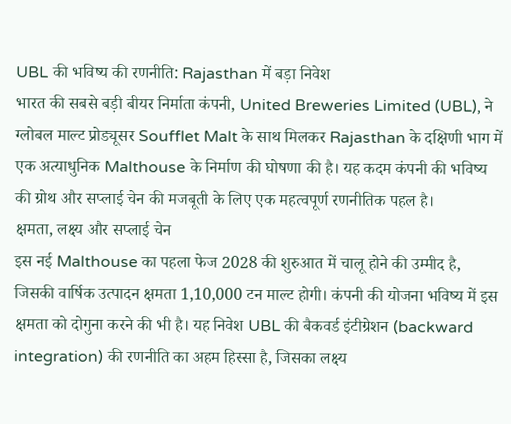UBL की भविष्य की रणनीति: Rajasthan में बड़ा निवेश
भारत की सबसे बड़ी बीयर निर्माता कंपनी, United Breweries Limited (UBL), ने ग्लोबल माल्ट प्रोड्यूसर Soufflet Malt के साथ मिलकर Rajasthan के दक्षिणी भाग में एक अत्याधुनिक Malthouse के निर्माण की घोषणा की है। यह कदम कंपनी की भविष्य की ग्रोथ और सप्लाई चेन की मजबूती के लिए एक महत्वपूर्ण रणनीतिक पहल है।
क्षमता, लक्ष्य और सप्लाई चेन
इस नई Malthouse का पहला फेज 2028 की शुरुआत में चालू होने की उम्मीद है, जिसकी वार्षिक उत्पादन क्षमता 1,10,000 टन माल्ट होगी। कंपनी की योजना भविष्य में इस क्षमता को दोगुना करने की भी है। यह निवेश UBL की बैकवर्ड इंटीग्रेशन (backward integration) की रणनीति का अहम हिस्सा है, जिसका लक्ष्य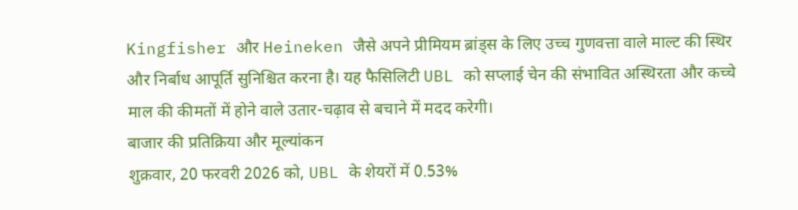Kingfisher और Heineken जैसे अपने प्रीमियम ब्रांड्स के लिए उच्च गुणवत्ता वाले माल्ट की स्थिर और निर्बाध आपूर्ति सुनिश्चित करना है। यह फैसिलिटी UBL को सप्लाई चेन की संभावित अस्थिरता और कच्चे माल की कीमतों में होने वाले उतार-चढ़ाव से बचाने में मदद करेगी।
बाजार की प्रतिक्रिया और मूल्यांकन
शुक्रवार, 20 फरवरी 2026 को, UBL के शेयरों में 0.53%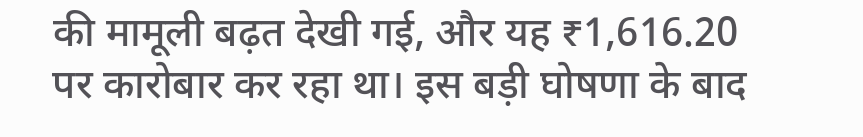की मामूली बढ़त देखी गई, और यह ₹1,616.20 पर कारोबार कर रहा था। इस बड़ी घोषणा के बाद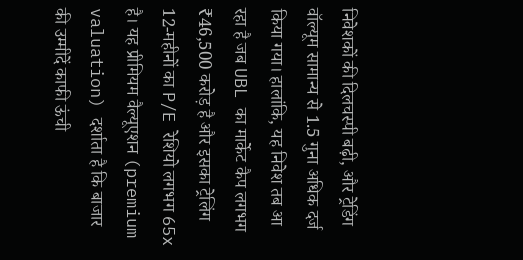निवेशकों की दिलचस्पी बढ़ी, और ट्रेडिंग वॉल्यूम सामान्य से 1.5 गुना अधिक दर्ज किया गया। हालांकि, यह निवेश तब आ रहा है जब UBL का मार्केट कैप लगभग ₹46,500 करोड़ है और इसका ट्रेलिंग 12-महीनों का P/E रेशियो लगभग 65x है। यह प्रीमियम वैल्यूएशन (premium valuation) दर्शाता है कि बाजार की उम्मीदें काफी ऊंची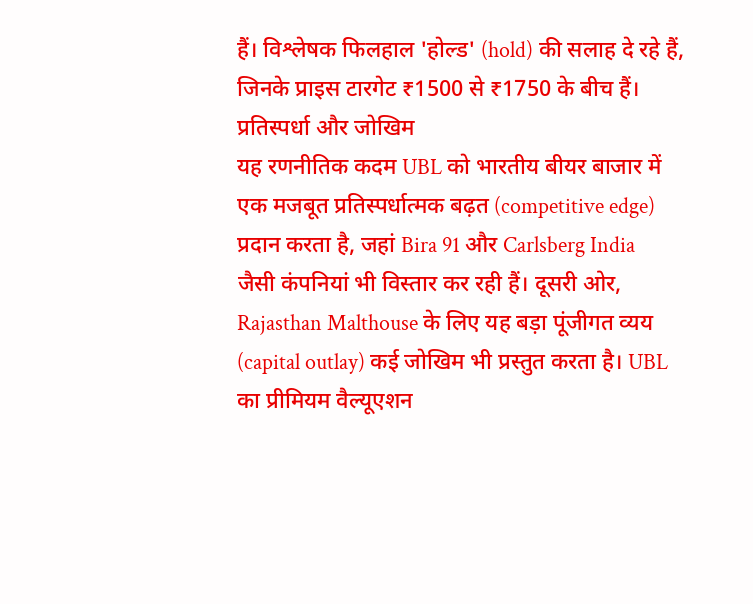हैं। विश्लेषक फिलहाल 'होल्ड' (hold) की सलाह दे रहे हैं, जिनके प्राइस टारगेट ₹1500 से ₹1750 के बीच हैं।
प्रतिस्पर्धा और जोखिम
यह रणनीतिक कदम UBL को भारतीय बीयर बाजार में एक मजबूत प्रतिस्पर्धात्मक बढ़त (competitive edge) प्रदान करता है, जहां Bira 91 और Carlsberg India जैसी कंपनियां भी विस्तार कर रही हैं। दूसरी ओर, Rajasthan Malthouse के लिए यह बड़ा पूंजीगत व्यय (capital outlay) कई जोखिम भी प्रस्तुत करता है। UBL का प्रीमियम वैल्यूएशन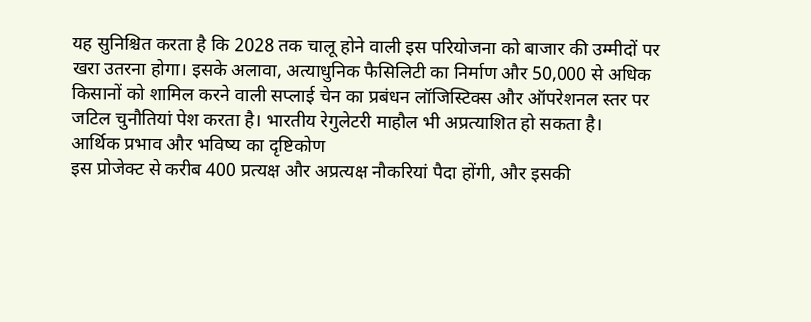यह सुनिश्चित करता है कि 2028 तक चालू होने वाली इस परियोजना को बाजार की उम्मीदों पर खरा उतरना होगा। इसके अलावा, अत्याधुनिक फैसिलिटी का निर्माण और 50,000 से अधिक किसानों को शामिल करने वाली सप्लाई चेन का प्रबंधन लॉजिस्टिक्स और ऑपरेशनल स्तर पर जटिल चुनौतियां पेश करता है। भारतीय रेगुलेटरी माहौल भी अप्रत्याशित हो सकता है।
आर्थिक प्रभाव और भविष्य का दृष्टिकोण
इस प्रोजेक्ट से करीब 400 प्रत्यक्ष और अप्रत्यक्ष नौकरियां पैदा होंगी, और इसकी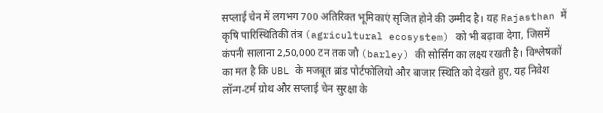सप्लाई चेन में लगभग 700 अतिरिक्त भूमिकाएं सृजित होने की उम्मीद है। यह Rajasthan में कृषि पारिस्थितिकी तंत्र (agricultural ecosystem) को भी बढ़ावा देगा, जिसमें कंपनी सालाना 2,50,000 टन तक जौ (barley) की सोर्सिंग का लक्ष्य रखती है। विश्लेषकों का मत है कि UBL के मजबूत ब्रांड पोर्टफोलियो और बाजार स्थिति को देखते हुए, यह निवेश लॉन्ग-टर्म ग्रोथ और सप्लाई चेन सुरक्षा के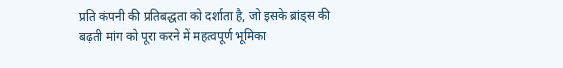प्रति कंपनी की प्रतिबद्धता को दर्शाता है, जो इसके ब्रांड्स की बढ़ती मांग को पूरा करने में महत्वपूर्ण भूमिका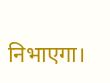निभाएगा।